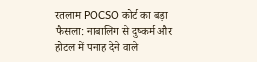रतलाम POCSO कोर्ट का बड़ा फैसला: नाबालिग से दुष्कर्म और होटल में पनाह देने वाले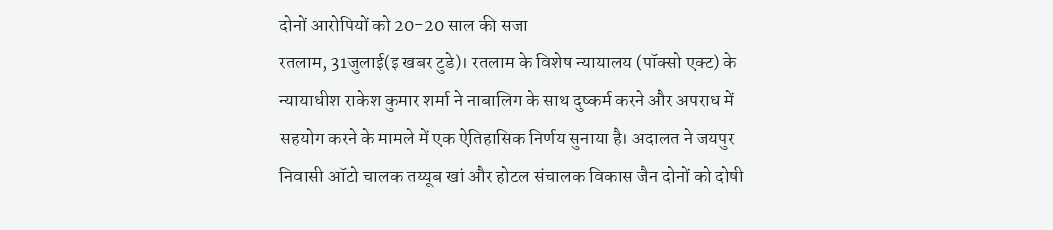दोनों आरोपियों को 20-20 साल की सजा
रतलाम, 31जुलाई(इ खबर टुडे)। रतलाम के विशेष न्यायालय (पॉक्सो एक्ट) के न्यायाधीश राकेश कुमार शर्मा ने नाबालिग के साथ दुष्कर्म करने और अपराध में सहयोग करने के मामले में एक ऐतिहासिक निर्णय सुनाया है। अदालत ने जयपुर निवासी ऑटो चालक तय्यूब खां और होटल संचालक विकास जैन दोनों को दोषी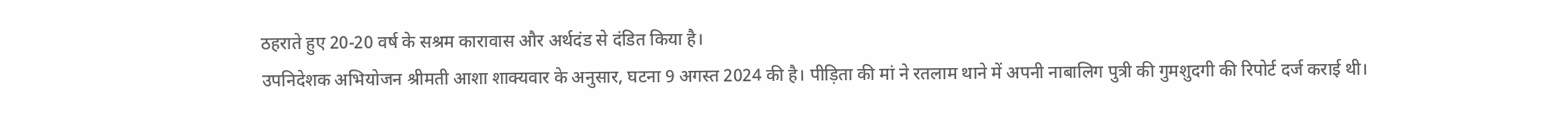ठहराते हुए 20-20 वर्ष के सश्रम कारावास और अर्थदंड से दंडित किया है।
उपनिदेशक अभियोजन श्रीमती आशा शाक्यवार के अनुसार, घटना 9 अगस्त 2024 की है। पीड़िता की मां ने रतलाम थाने में अपनी नाबालिग पुत्री की गुमशुदगी की रिपोर्ट दर्ज कराई थी।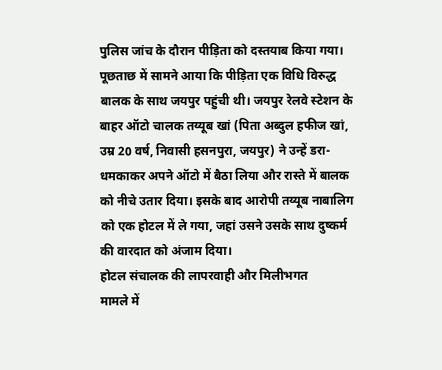पुलिस जांच के दौरान पीड़िता को दस्तयाब किया गया।
पूछताछ में सामने आया कि पीड़िता एक विधि विरुद्ध बालक के साथ जयपुर पहुंची थी। जयपुर रेलवे स्टेशन के बाहर ऑटो चालक तय्यूब खां (पिता अब्दुल हफीज खां, उम्र 20 वर्ष, निवासी हसनपुरा, जयपुर) ने उन्हें डरा-धमकाकर अपने ऑटो में बैठा लिया और रास्ते में बालक को नीचे उतार दिया। इसके बाद आरोपी तय्यूब नाबालिग को एक होटल में ले गया, जहां उसने उसके साथ दुष्कर्म की वारदात को अंजाम दिया।
होटल संचालक की लापरवाही और मिलीभगत
मामले में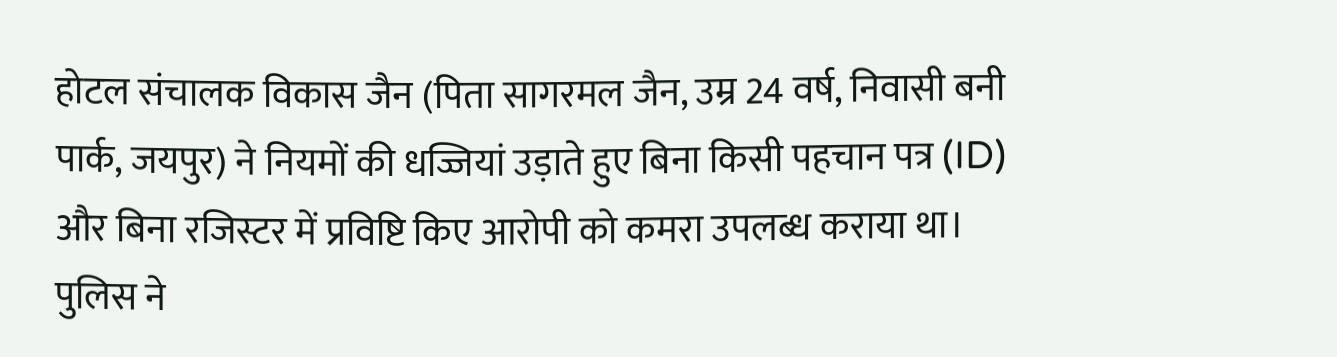होटल संचालक विकास जैन (पिता सागरमल जैन, उम्र 24 वर्ष, निवासी बनी पार्क, जयपुर) ने नियमों की धज्जियां उड़ाते हुए बिना किसी पहचान पत्र (ID) और बिना रजिस्टर में प्रविष्टि किए आरोपी को कमरा उपलब्ध कराया था। पुलिस ने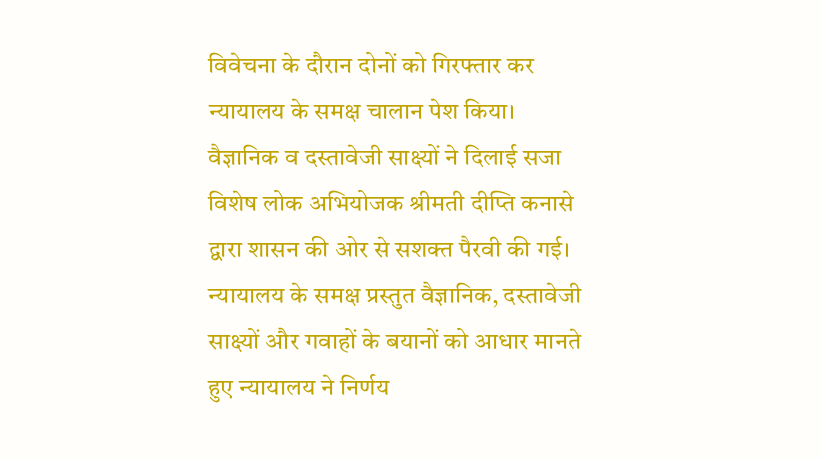विवेचना के दौरान दोनों को गिरफ्तार कर न्यायालय के समक्ष चालान पेश किया।
वैज्ञानिक व दस्तावेजी साक्ष्यों ने दिलाई सजा
विशेष लोक अभियोजक श्रीमती दीप्ति कनासे द्वारा शासन की ओर से सशक्त पैरवी की गई। न्यायालय के समक्ष प्रस्तुत वैज्ञानिक, दस्तावेजी साक्ष्यों और गवाहों के बयानों को आधार मानते हुए न्यायालय ने निर्णय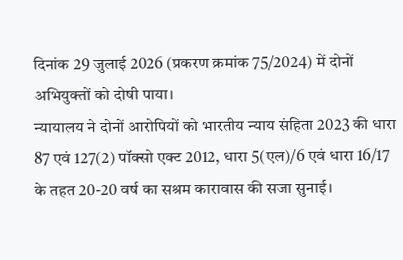दिनांक 29 जुलाई 2026 (प्रकरण क्रमांक 75/2024) में दोनों अभियुक्तों को दोषी पाया।
न्यायालय ने दोनों आरोपियों को भारतीय न्याय संहिता 2023 की धारा 87 एवं 127(2) पॉक्सो एक्ट 2012, धारा 5(एल)/6 एवं धारा 16/17 के तहत 20-20 वर्ष का सश्रम कारावास की सजा सुनाई।